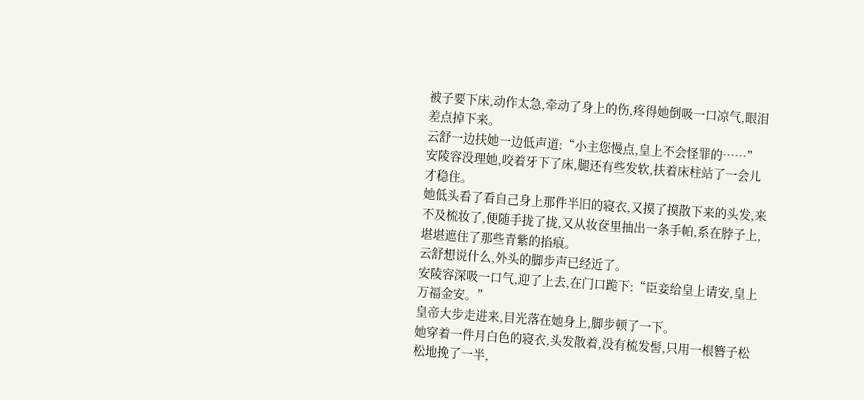被子要下床,动作太急,牵动了身上的伤,疼得她倒吸一口凉气,眼泪差点掉下来。
云舒一边扶她一边低声道:“小主您慢点,皇上不会怪罪的……”
安陵容没理她,咬着牙下了床,腿还有些发软,扶着床柱站了一会儿才稳住。
她低头看了看自己身上那件半旧的寝衣,又摸了摸散下来的头发,来不及梳妆了,便随手拢了拢,又从妆奁里抽出一条手帕,系在脖子上,堪堪遮住了那些青紫的掐痕。
云舒想说什么,外头的脚步声已经近了。
安陵容深吸一口气,迎了上去,在门口跪下:“臣妾给皇上请安,皇上万福金安。”
皇帝大步走进来,目光落在她身上,脚步顿了一下。
她穿着一件月白色的寝衣,头发散着,没有梳发髻,只用一根簪子松松地挽了一半,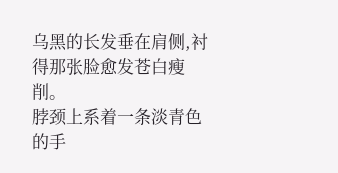乌黑的长发垂在肩侧,衬得那张脸愈发苍白瘦削。
脖颈上系着一条淡青色的手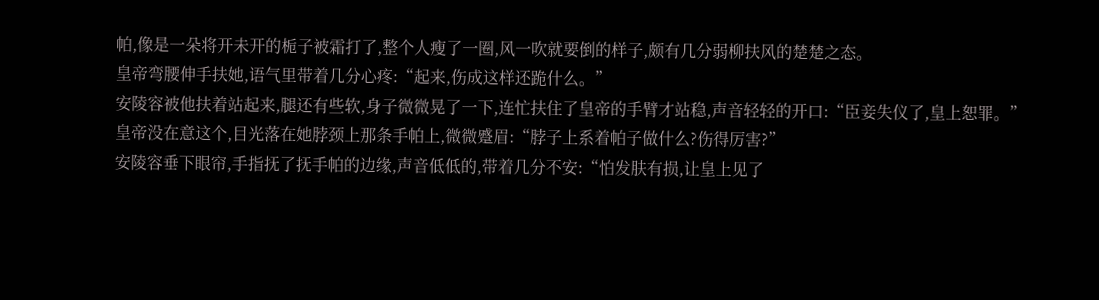帕,像是一朵将开未开的栀子被霜打了,整个人瘦了一圈,风一吹就要倒的样子,颇有几分弱柳扶风的楚楚之态。
皇帝弯腰伸手扶她,语气里带着几分心疼:“起来,伤成这样还跪什么。”
安陵容被他扶着站起来,腿还有些软,身子微微晃了一下,连忙扶住了皇帝的手臂才站稳,声音轻轻的开口:“臣妾失仪了,皇上恕罪。”
皇帝没在意这个,目光落在她脖颈上那条手帕上,微微蹙眉:“脖子上系着帕子做什么?伤得厉害?”
安陵容垂下眼帘,手指抚了抚手帕的边缘,声音低低的,带着几分不安:“怕发肤有损,让皇上见了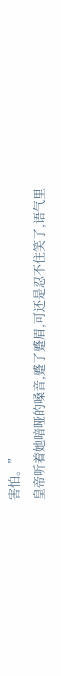害怕。”
皇帝听着她喑哑的嗓音,蹙了蹙眉,可还是忍不住笑了,语气里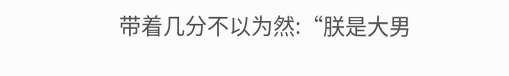带着几分不以为然:“朕是大男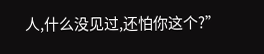人,什么没见过,还怕你这个?”